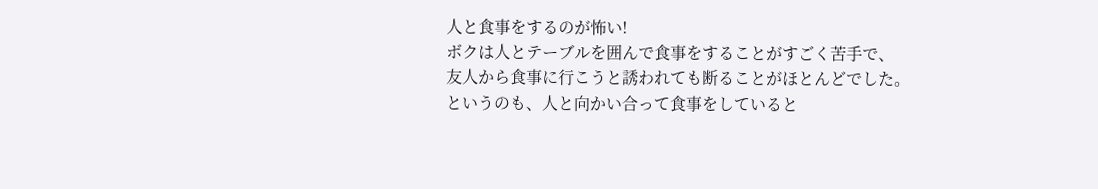人と食事をするのが怖い!
ボクは人とテーブルを囲んで食事をすることがすごく苦手で、
友人から食事に行こうと誘われても断ることがほとんどでした。
というのも、人と向かい合って食事をしていると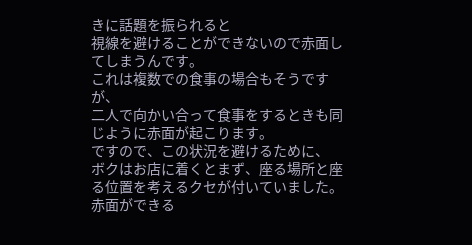きに話題を振られると
視線を避けることができないので赤面してしまうんです。
これは複数での食事の場合もそうですが、
二人で向かい合って食事をするときも同じように赤面が起こります。
ですので、この状況を避けるために、
ボクはお店に着くとまず、座る場所と座る位置を考えるクセが付いていました。
赤面ができる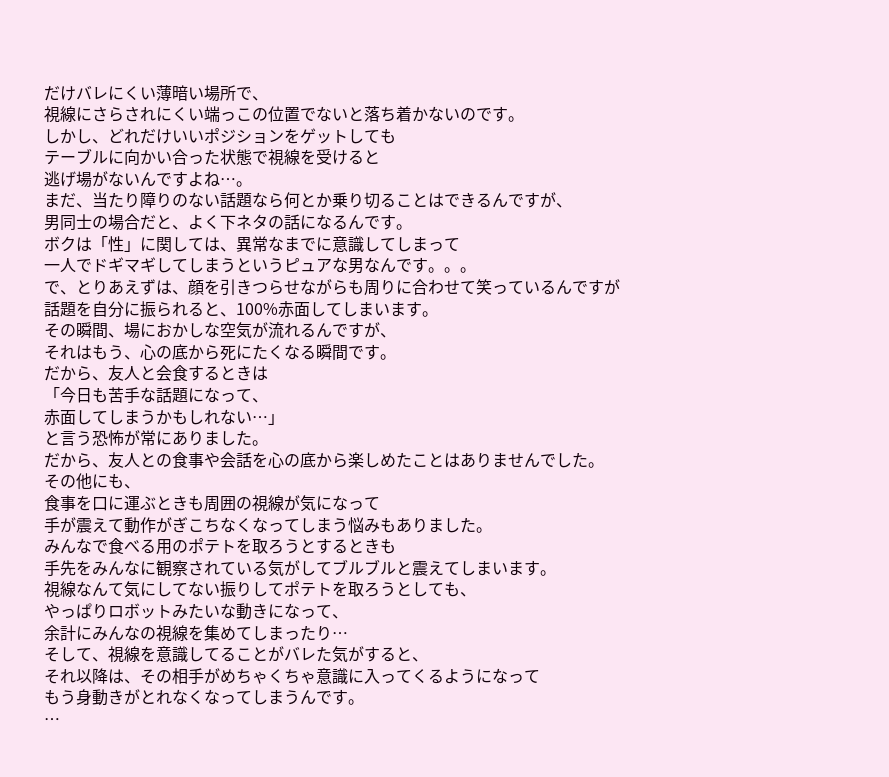だけバレにくい薄暗い場所で、
視線にさらされにくい端っこの位置でないと落ち着かないのです。
しかし、どれだけいいポジションをゲットしても
テーブルに向かい合った状態で視線を受けると
逃げ場がないんですよね…。
まだ、当たり障りのない話題なら何とか乗り切ることはできるんですが、
男同士の場合だと、よく下ネタの話になるんです。
ボクは「性」に関しては、異常なまでに意識してしまって
一人でドギマギしてしまうというピュアな男なんです。。。
で、とりあえずは、顔を引きつらせながらも周りに合わせて笑っているんですが
話題を自分に振られると、100%赤面してしまいます。
その瞬間、場におかしな空気が流れるんですが、
それはもう、心の底から死にたくなる瞬間です。
だから、友人と会食するときは
「今日も苦手な話題になって、
赤面してしまうかもしれない…」
と言う恐怖が常にありました。
だから、友人との食事や会話を心の底から楽しめたことはありませんでした。
その他にも、
食事を口に運ぶときも周囲の視線が気になって
手が震えて動作がぎこちなくなってしまう悩みもありました。
みんなで食べる用のポテトを取ろうとするときも
手先をみんなに観察されている気がしてブルブルと震えてしまいます。
視線なんて気にしてない振りしてポテトを取ろうとしても、
やっぱりロボットみたいな動きになって、
余計にみんなの視線を集めてしまったり…
そして、視線を意識してることがバレた気がすると、
それ以降は、その相手がめちゃくちゃ意識に入ってくるようになって
もう身動きがとれなくなってしまうんです。
…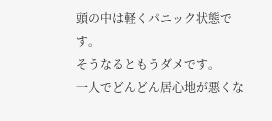頭の中は軽くパニック状態です。
そうなるともうダメです。
一人でどんどん居心地が悪くな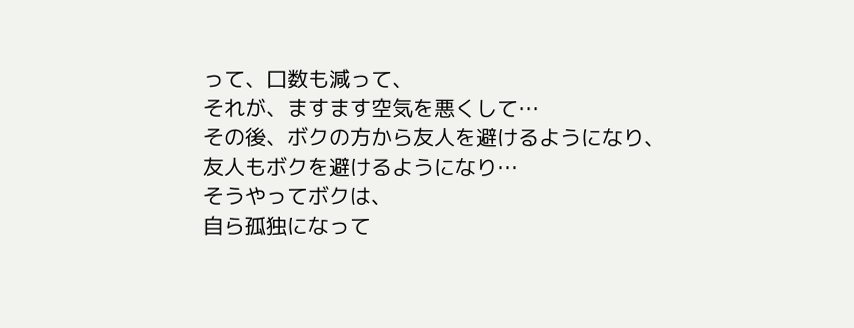って、口数も減って、
それが、ますます空気を悪くして…
その後、ボクの方から友人を避けるようになり、
友人もボクを避けるようになり…
そうやってボクは、
自ら孤独になって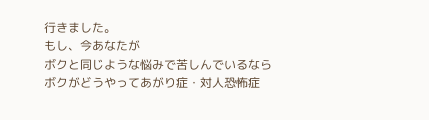行きました。
もし、今あなたが
ボクと同じような悩みで苦しんでいるなら
ボクがどうやってあがり症・対人恐怖症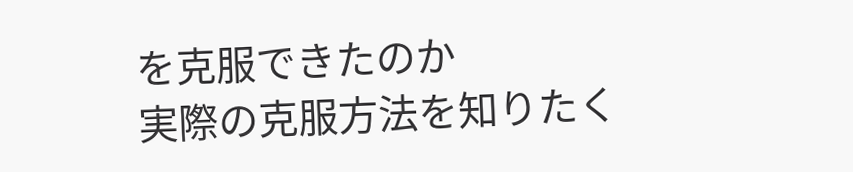を克服できたのか
実際の克服方法を知りたく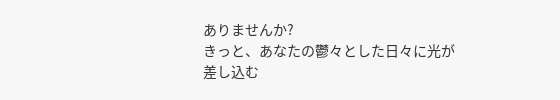ありませんか?
きっと、あなたの鬱々とした日々に光が差し込む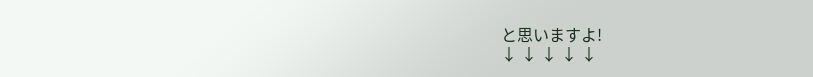と思いますよ!
↓ ↓ ↓ ↓ ↓